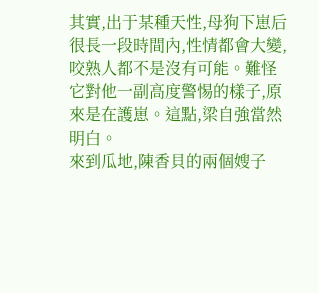其實,出于某種天性,母狗下崽后很長一段時間內,性情都會大變,咬熟人都不是沒有可能。難怪它對他一副高度警惕的樣子,原來是在護崽。這點,梁自強當然明白。
來到瓜地,陳香貝的兩個嫂子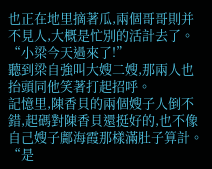也正在地里摘著瓜,兩個哥哥則并不見人,大概是忙別的活計去了。
“小梁今天過來了!”
聽到梁自強叫大嫂二嫂,那兩人也抬頭同他笑著打起招呼。
記憶里,陳香貝的兩個嫂子人倒不錯,起碼對陳香貝還挺好的,也不像自己嫂子鄺海霞那樣滿肚子算計。
“是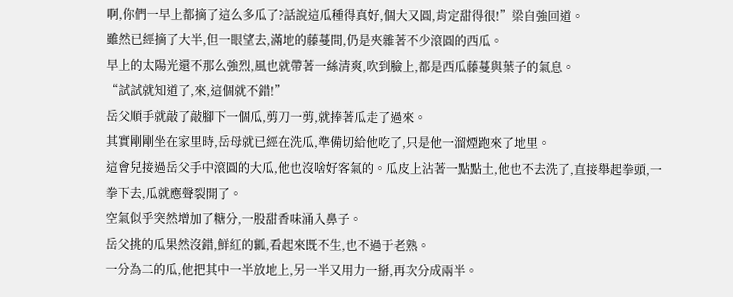啊,你們一早上都摘了這么多瓜了?話說這瓜種得真好,個大又圓,肯定甜得很!”梁自強回道。
雖然已經摘了大半,但一眼望去,滿地的藤蔓間,仍是夾雜著不少滾圓的西瓜。
早上的太陽光還不那么強烈,風也就帶著一絲清爽,吹到臉上,都是西瓜藤蔓與葉子的氣息。
“試試就知道了,來,這個就不錯!”
岳父順手就敲了敲腳下一個瓜,剪刀一剪,就捧著瓜走了過來。
其實剛剛坐在家里時,岳母就已經在洗瓜,準備切給他吃了,只是他一溜煙跑來了地里。
這會兒接過岳父手中滾圓的大瓜,他也沒啥好客氣的。瓜皮上沾著一點點土,他也不去洗了,直接舉起拳頭,一拳下去,瓜就應聲裂開了。
空氣似乎突然增加了糖分,一股甜香味涌入鼻子。
岳父挑的瓜果然沒錯,鮮紅的瓤,看起來既不生,也不過于老熟。
一分為二的瓜,他把其中一半放地上,另一半又用力一掰,再次分成兩半。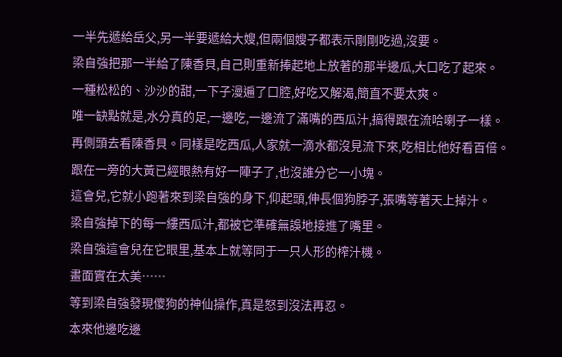一半先遞給岳父,另一半要遞給大嫂,但兩個嫂子都表示剛剛吃過,沒要。
梁自強把那一半給了陳香貝,自己則重新捧起地上放著的那半邊瓜,大口吃了起來。
一種松松的、沙沙的甜,一下子漫遍了口腔,好吃又解渴,簡直不要太爽。
唯一缺點就是,水分真的足,一邊吃,一邊流了滿嘴的西瓜汁,搞得跟在流哈喇子一樣。
再側頭去看陳香貝。同樣是吃西瓜,人家就一滴水都沒見流下來,吃相比他好看百倍。
跟在一旁的大黃已經眼熱有好一陣子了,也沒誰分它一小塊。
這會兒,它就小跑著來到梁自強的身下,仰起頭,伸長個狗脖子,張嘴等著天上掉汁。
梁自強掉下的每一縷西瓜汁,都被它準確無誤地接進了嘴里。
梁自強這會兒在它眼里,基本上就等同于一只人形的榨汁機。
畫面實在太美……
等到梁自強發現傻狗的神仙操作,真是怒到沒法再忍。
本來他邊吃邊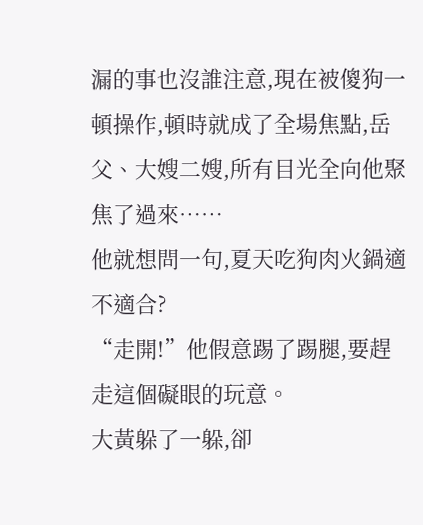漏的事也沒誰注意,現在被傻狗一頓操作,頓時就成了全場焦點,岳父、大嫂二嫂,所有目光全向他聚焦了過來……
他就想問一句,夏天吃狗肉火鍋適不適合?
“走開!”他假意踢了踢腿,要趕走這個礙眼的玩意。
大黃躲了一躲,卻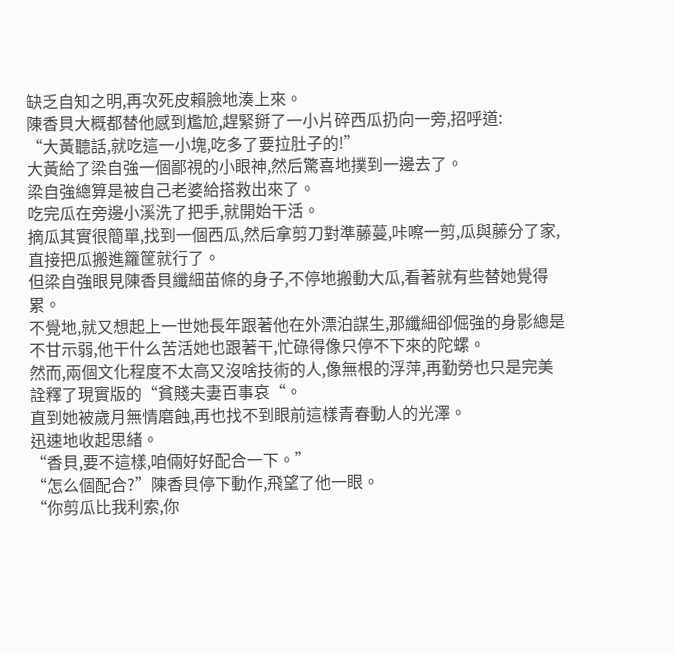缺乏自知之明,再次死皮賴臉地湊上來。
陳香貝大概都替他感到尷尬,趕緊掰了一小片碎西瓜扔向一旁,招呼道:
“大黃聽話,就吃這一小塊,吃多了要拉肚子的!”
大黃給了梁自強一個鄙視的小眼神,然后驚喜地撲到一邊去了。
梁自強總算是被自己老婆給搭救出來了。
吃完瓜在旁邊小溪洗了把手,就開始干活。
摘瓜其實很簡單,找到一個西瓜,然后拿剪刀對準藤蔓,咔嚓一剪,瓜與藤分了家,直接把瓜搬進籮筐就行了。
但梁自強眼見陳香貝纖細苗條的身子,不停地搬動大瓜,看著就有些替她覺得累。
不覺地,就又想起上一世她長年跟著他在外漂泊謀生,那纖細卻倔強的身影總是不甘示弱,他干什么苦活她也跟著干,忙碌得像只停不下來的陀螺。
然而,兩個文化程度不太高又沒啥技術的人,像無根的浮萍,再勤勞也只是完美詮釋了現實版的“貧賤夫妻百事哀“。
直到她被歲月無情磨蝕,再也找不到眼前這樣青春動人的光澤。
迅速地收起思緒。
“香貝,要不這樣,咱倆好好配合一下。”
“怎么個配合?”陳香貝停下動作,飛望了他一眼。
“你剪瓜比我利索,你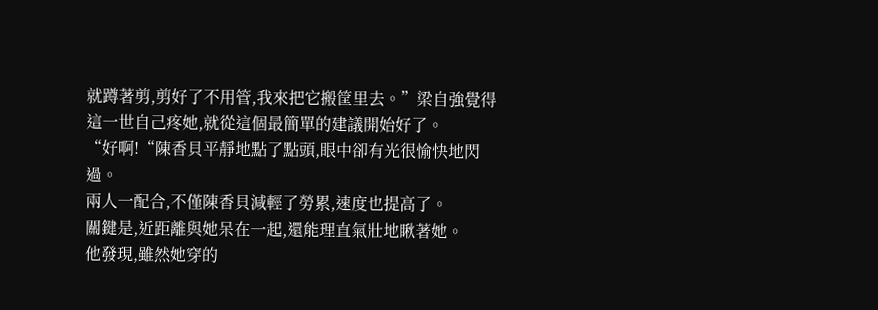就蹲著剪,剪好了不用管,我來把它搬筐里去。”梁自強覺得這一世自己疼她,就從這個最簡單的建議開始好了。
“好啊!“陳香貝平靜地點了點頭,眼中卻有光很愉快地閃過。
兩人一配合,不僅陳香貝減輕了勞累,速度也提高了。
關鍵是,近距離與她呆在一起,還能理直氣壯地瞅著她。
他發現,雖然她穿的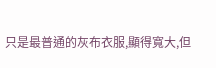只是最普通的灰布衣服,顯得寬大,但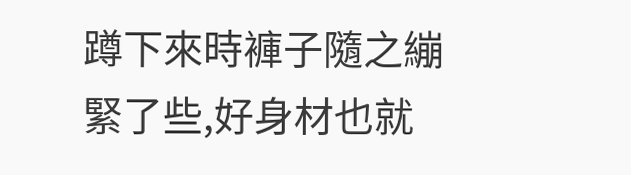蹲下來時褲子隨之繃緊了些,好身材也就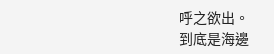呼之欲出。
到底是海邊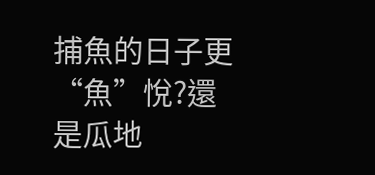捕魚的日子更“魚”悅?還是瓜地